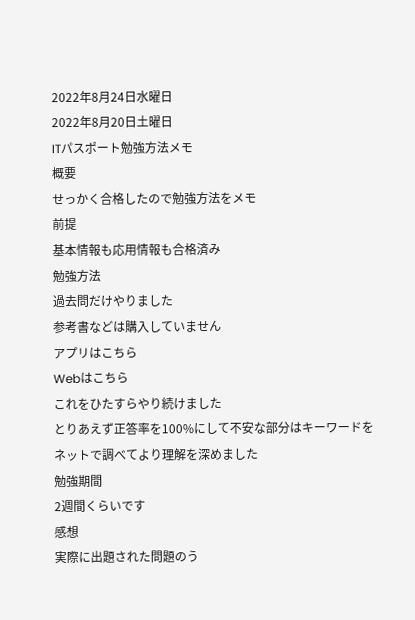2022年8月24日水曜日
2022年8月20日土曜日
ITパスポート勉強方法メモ
概要
せっかく合格したので勉強方法をメモ
前提
基本情報も応用情報も合格済み
勉強方法
過去問だけやりました
参考書などは購入していません
アプリはこちら
Webはこちら
これをひたすらやり続けました
とりあえず正答率を100%にして不安な部分はキーワードをネットで調べてより理解を深めました
勉強期間
2週間くらいです
感想
実際に出題された問題のう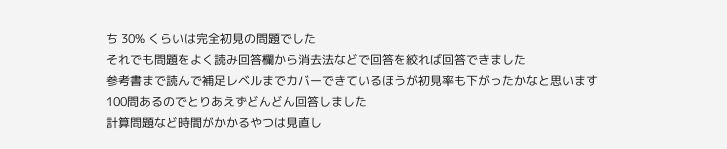ち 30% くらいは完全初見の問題でした
それでも問題をよく読み回答欄から消去法などで回答を絞れば回答できました
参考書まで読んで補足レベルまでカバーできているほうが初見率も下がったかなと思います
100問あるのでとりあえずどんどん回答しました
計算問題など時間がかかるやつは見直し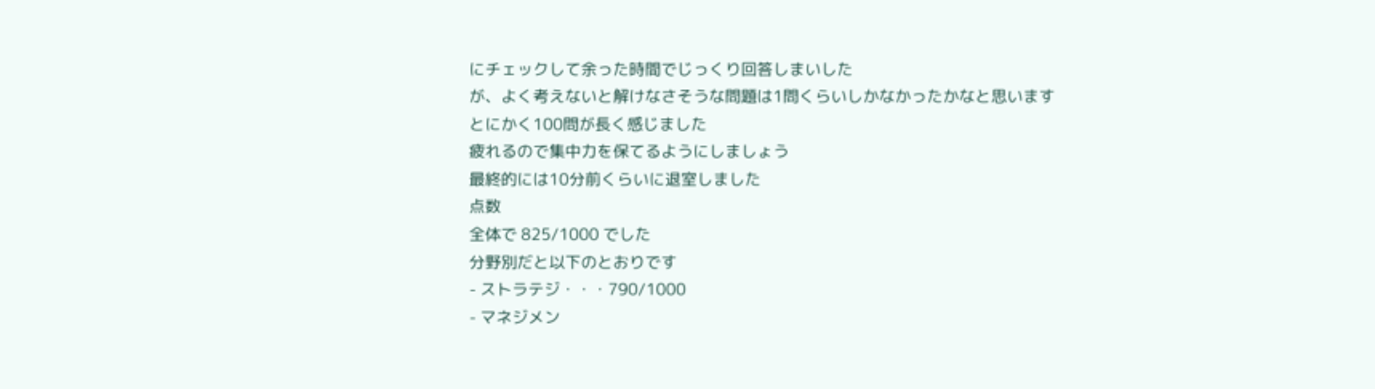にチェックして余った時間でじっくり回答しまいした
が、よく考えないと解けなさそうな問題は1問くらいしかなかったかなと思います
とにかく100問が長く感じました
疲れるので集中力を保てるようにしましょう
最終的には10分前くらいに退室しました
点数
全体で 825/1000 でした
分野別だと以下のとおりです
- ストラテジ・・・790/1000
- マネジメン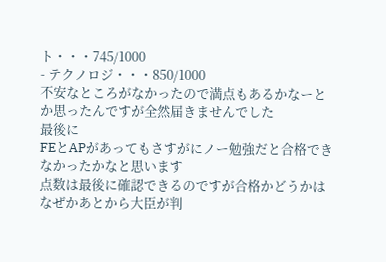ト・・・745/1000
- テクノロジ・・・850/1000
不安なところがなかったので満点もあるかなーとか思ったんですが全然届きませんでした
最後に
FEとAPがあってもさすがにノー勉強だと合格できなかったかなと思います
点数は最後に確認できるのですが合格かどうかはなぜかあとから大臣が判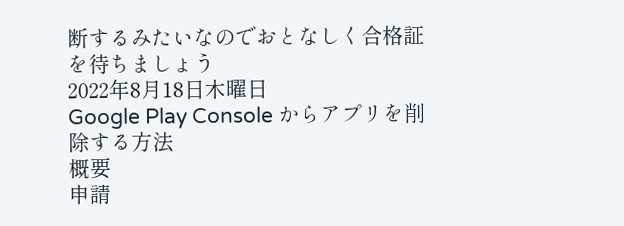断するみたいなのでおとなしく合格証を待ちましょう
2022年8月18日木曜日
Google Play Console からアプリを削除する方法
概要
申請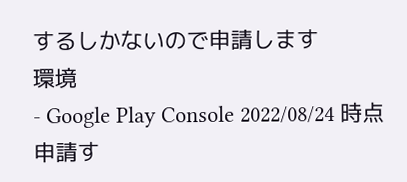するしかないので申請します
環境
- Google Play Console 2022/08/24 時点
申請す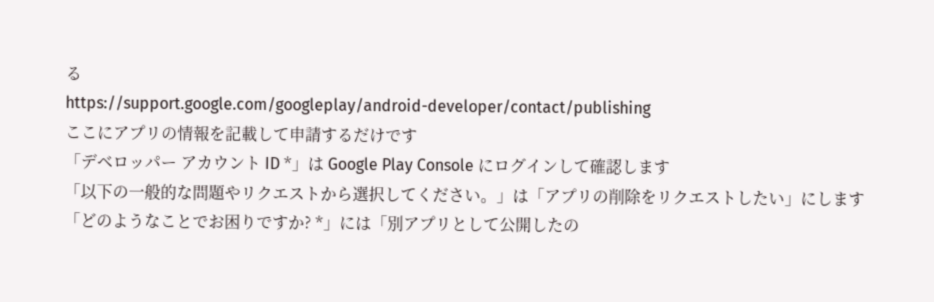る
https://support.google.com/googleplay/android-developer/contact/publishing
ここにアプリの情報を記載して申請するだけです
「デベロッパー アカウント ID *」は Google Play Console にログインして確認します
「以下の一般的な問題やリクエストから選択してください。」は「アプリの削除をリクエストしたい」にします
「どのようなことでお困りですか? *」には「別アプリとして公開したの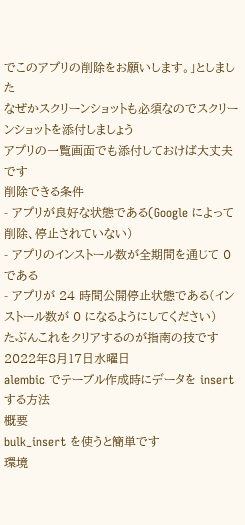でこのアプリの削除をお願いします。」としました
なぜかスクリーンショットも必須なのでスクリーンショットを添付しましょう
アプリの一覧画面でも添付しておけば大丈夫です
削除できる条件
- アプリが良好な状態である(Google によって削除、停止されていない)
- アプリのインストール数が全期間を通じて 0 である
- アプリが 24 時間公開停止状態である(インストール数が 0 になるようにしてください)
たぶんこれをクリアするのが指南の技です
2022年8月17日水曜日
alembic でテーブル作成時にデータを insert する方法
概要
bulk_insert を使うと簡単です
環境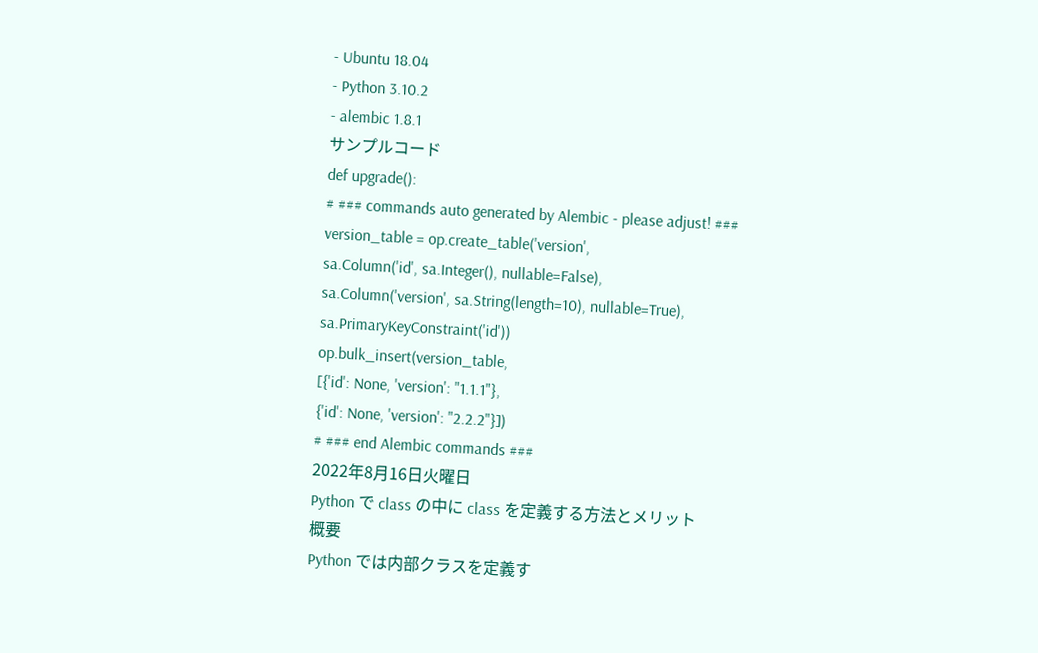- Ubuntu 18.04
- Python 3.10.2
- alembic 1.8.1
サンプルコード
def upgrade():
# ### commands auto generated by Alembic - please adjust! ###
version_table = op.create_table('version',
sa.Column('id', sa.Integer(), nullable=False),
sa.Column('version', sa.String(length=10), nullable=True),
sa.PrimaryKeyConstraint('id'))
op.bulk_insert(version_table,
[{'id': None, 'version': "1.1.1"},
{'id': None, 'version': "2.2.2"}])
# ### end Alembic commands ###
2022年8月16日火曜日
Python で class の中に class を定義する方法とメリット
概要
Python では内部クラスを定義す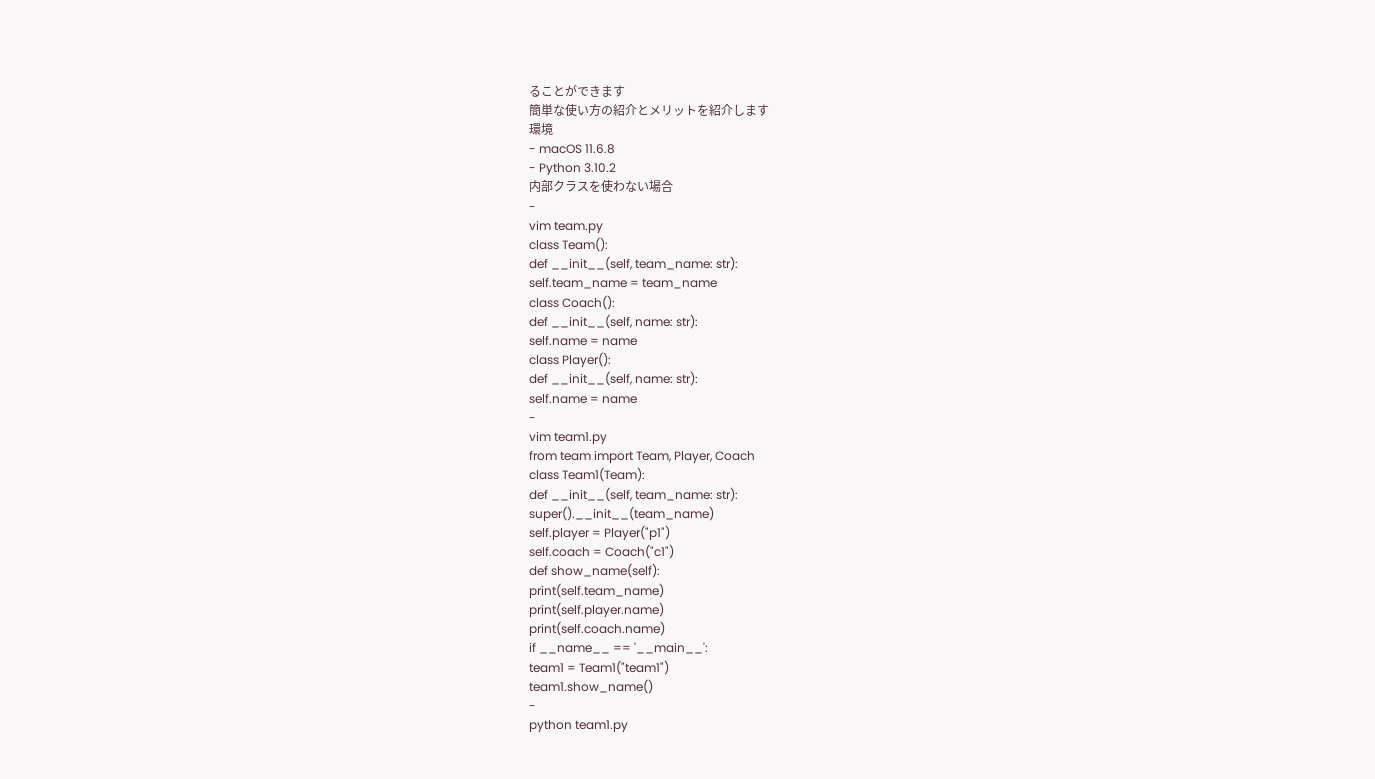ることができます
簡単な使い方の紹介とメリットを紹介します
環境
- macOS 11.6.8
- Python 3.10.2
内部クラスを使わない場合
-
vim team.py
class Team():
def __init__(self, team_name: str):
self.team_name = team_name
class Coach():
def __init__(self, name: str):
self.name = name
class Player():
def __init__(self, name: str):
self.name = name
-
vim team1.py
from team import Team, Player, Coach
class Team1(Team):
def __init__(self, team_name: str):
super().__init__(team_name)
self.player = Player("p1")
self.coach = Coach("c1")
def show_name(self):
print(self.team_name)
print(self.player.name)
print(self.coach.name)
if __name__ == '__main__':
team1 = Team1("team1")
team1.show_name()
-
python team1.py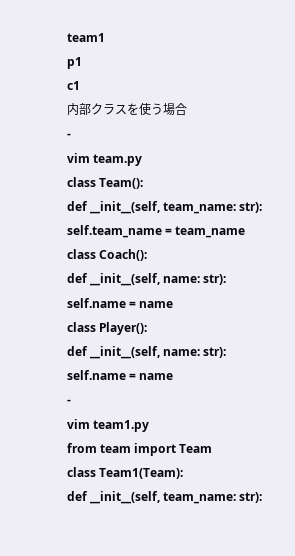team1
p1
c1
内部クラスを使う場合
-
vim team.py
class Team():
def __init__(self, team_name: str):
self.team_name = team_name
class Coach():
def __init__(self, name: str):
self.name = name
class Player():
def __init__(self, name: str):
self.name = name
-
vim team1.py
from team import Team
class Team1(Team):
def __init__(self, team_name: str):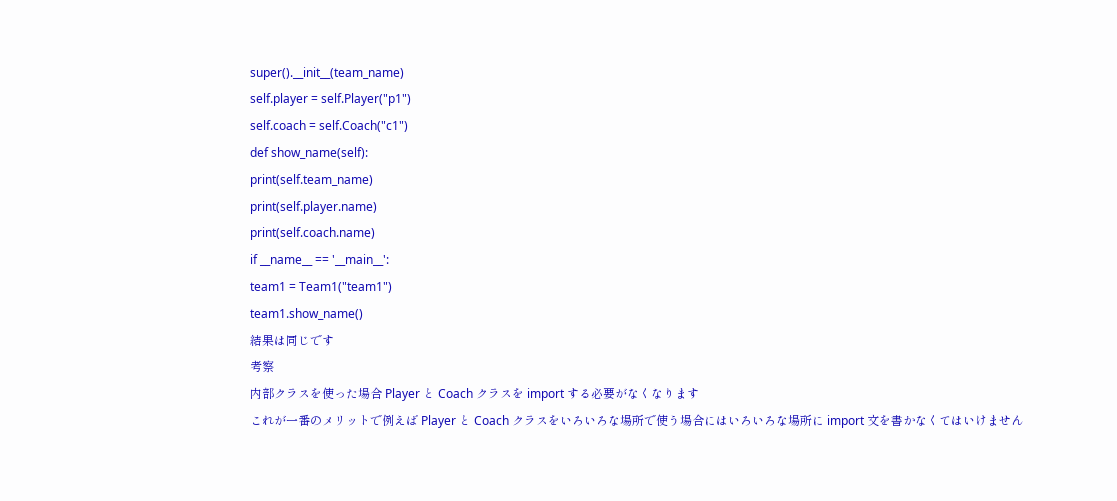super().__init__(team_name)
self.player = self.Player("p1")
self.coach = self.Coach("c1")
def show_name(self):
print(self.team_name)
print(self.player.name)
print(self.coach.name)
if __name__ == '__main__':
team1 = Team1("team1")
team1.show_name()
結果は同じです
考察
内部クラスを使った場合 Player と Coach クラスを import する必要がなくなります
これが一番のメリットで例えば Player と Coach クラスをいろいろな場所で使う場合にはいろいろな場所に import 文を書かなくてはいけません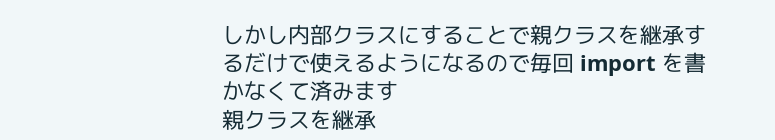しかし内部クラスにすることで親クラスを継承するだけで使えるようになるので毎回 import を書かなくて済みます
親クラスを継承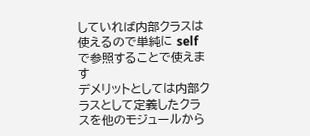していれば内部クラスは使えるので単純に self で参照することで使えます
デメリットとしては内部クラスとして定義したクラスを他のモジュールから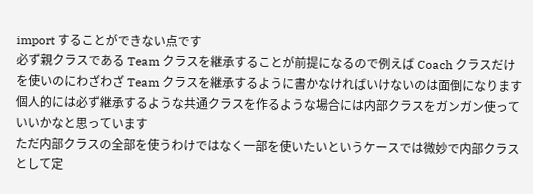import することができない点です
必ず親クラスである Team クラスを継承することが前提になるので例えば Coach クラスだけを使いのにわざわざ Team クラスを継承するように書かなければいけないのは面倒になります
個人的には必ず継承するような共通クラスを作るような場合には内部クラスをガンガン使っていいかなと思っています
ただ内部クラスの全部を使うわけではなく一部を使いたいというケースでは微妙で内部クラスとして定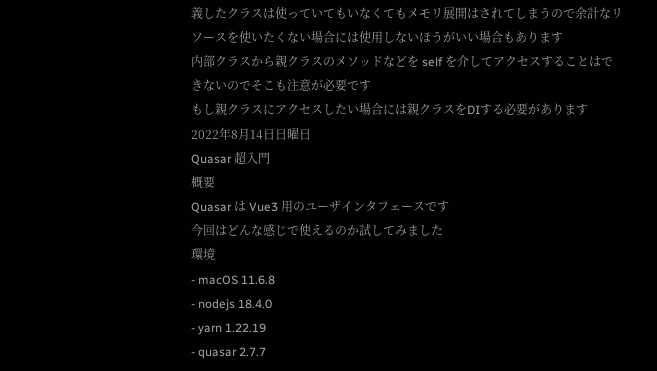義したクラスは使っていてもいなくてもメモリ展開はされてしまうので余計なリソースを使いたくない場合には使用しないほうがいい場合もあります
内部クラスから親クラスのメソッドなどを self を介してアクセスすることはできないのでそこも注意が必要です
もし親クラスにアクセスしたい場合には親クラスをDIする必要があります
2022年8月14日日曜日
Quasar 超入門
概要
Quasar は Vue3 用のユーザインタフェースです
今回はどんな感じで使えるのか試してみました
環境
- macOS 11.6.8
- nodejs 18.4.0
- yarn 1.22.19
- quasar 2.7.7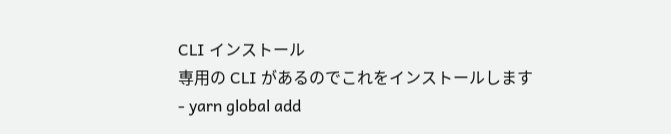CLI インストール
専用の CLI があるのでこれをインストールします
- yarn global add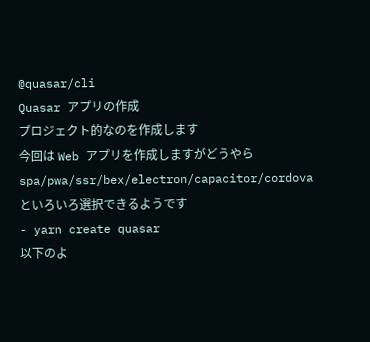@quasar/cli
Quasar アプリの作成
プロジェクト的なのを作成します
今回は Web アプリを作成しますがどうやら spa/pwa/ssr/bex/electron/capacitor/cordova といろいろ選択できるようです
- yarn create quasar
以下のよ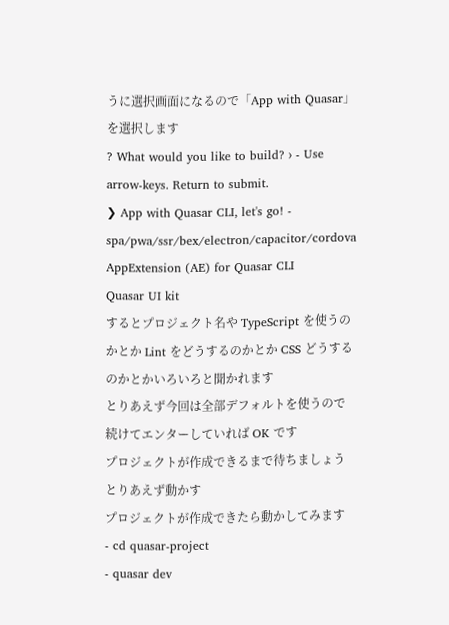うに選択画面になるので「App with Quasar」を選択します
? What would you like to build? › - Use arrow-keys. Return to submit.
❯ App with Quasar CLI, let's go! - spa/pwa/ssr/bex/electron/capacitor/cordova
AppExtension (AE) for Quasar CLI
Quasar UI kit
するとプロジェクト名や TypeScript を使うのかとか Lint をどうするのかとか CSS どうするのかとかいろいろと聞かれます
とりあえず今回は全部デフォルトを使うので続けてエンターしていれば OK です
プロジェクトが作成できるまで待ちましょう
とりあえず動かす
プロジェクトが作成できたら動かしてみます
- cd quasar-project
- quasar dev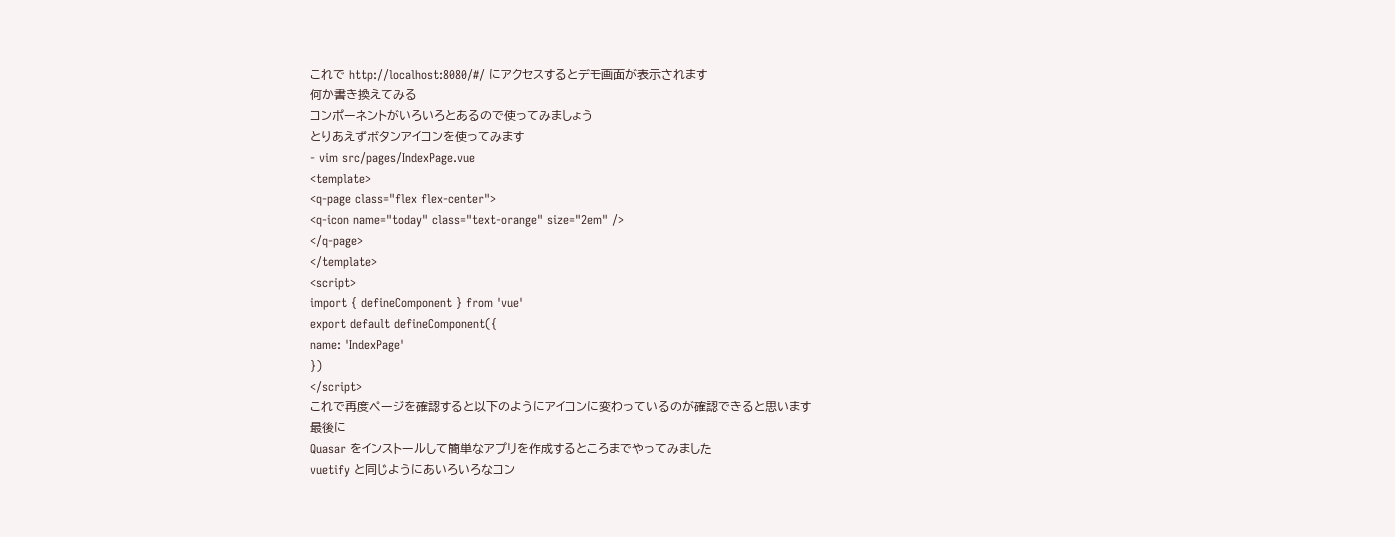これで http://localhost:8080/#/ にアクセスするとデモ画面が表示されます
何か書き換えてみる
コンポーネントがいろいろとあるので使ってみましょう
とりあえずボタンアイコンを使ってみます
- vim src/pages/IndexPage.vue
<template>
<q-page class="flex flex-center">
<q-icon name="today" class="text-orange" size="2em" />
</q-page>
</template>
<script>
import { defineComponent } from 'vue'
export default defineComponent({
name: 'IndexPage'
})
</script>
これで再度ページを確認すると以下のようにアイコンに変わっているのが確認できると思います
最後に
Quasar をインストールして簡単なアプリを作成するところまでやってみました
vuetify と同じようにあいろいろなコン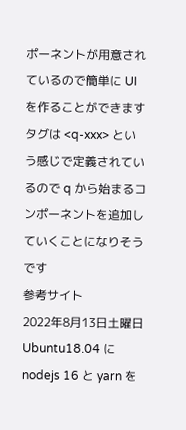ポーネントが用意されているので簡単に UI を作ることができます
タグは <q-xxx> という感じで定義されているので q から始まるコンポーネントを追加していくことになりそうです
参考サイト
2022年8月13日土曜日
Ubuntu18.04 に nodejs 16 と yarn を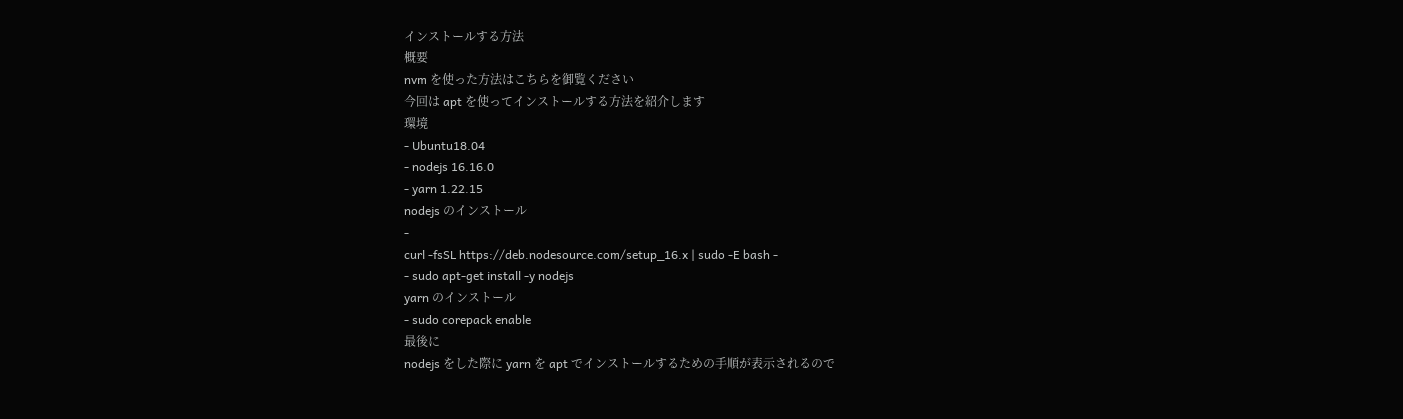インストールする方法
概要
nvm を使った方法はこちらを御覧ください
今回は apt を使ってインストールする方法を紹介します
環境
- Ubuntu18.04
- nodejs 16.16.0
- yarn 1.22.15
nodejs のインストール
-
curl -fsSL https://deb.nodesource.com/setup_16.x | sudo -E bash -
- sudo apt-get install -y nodejs
yarn のインストール
- sudo corepack enable
最後に
nodejs をした際に yarn を apt でインストールするための手順が表示されるので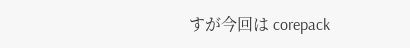すが今回は corepack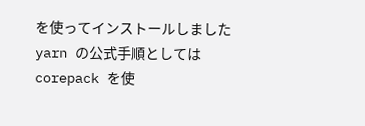を使ってインストールしました
yarn の公式手順としては corepack を使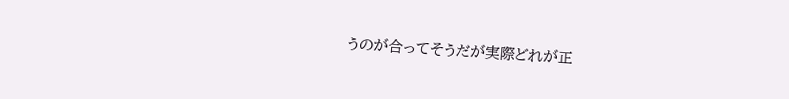うのが合ってそうだが実際どれが正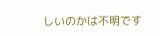しいのかは不明です